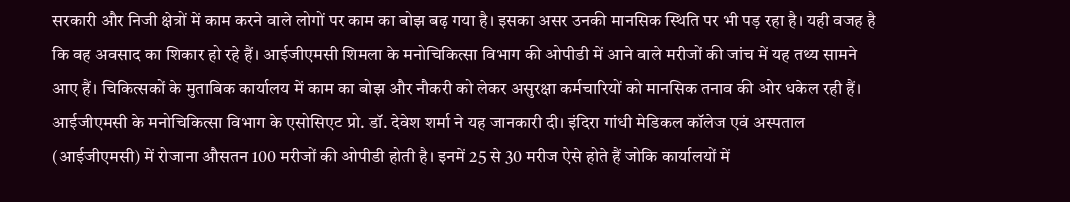सरकारी और निजी क्षेत्रों में काम करने वाले लोगों पर काम का बोझ बढ़ गया है। इसका असर उनकी मानसिक स्थिति पर भी पड़ रहा है। यही वजह है कि वह अवसाद का शिकार हो रहे हैं। आईजीएमसी शिमला के मनोचिकित्सा विभाग की ओपीडी में आने वाले मरीजों की जांच में यह तथ्य सामने आए हैं। चिकित्सकों के मुताबिक कार्यालय में काम का बोझ और नौकरी को लेकर असुरक्षा कर्मचारियों को मानसिक तनाव की ओर धकेल रही हैं।
आईजीएमसी के मनोचिकित्सा विभाग के एसोसिएट प्रो. डॉ. देवेश शर्मा ने यह जानकारी दी। इंदिरा गांधी मेडिकल कॉलेज एवं अस्पताल (आईजीएमसी) में रोजाना औसतन 100 मरीजों की ओपीडी होती है। इनमें 25 से 30 मरीज ऐसे होते हैं जोकि कार्यालयों में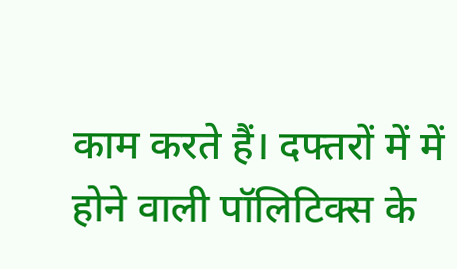काम करते हैं। दफ्तरों में में होने वाली पॉलिटिक्स के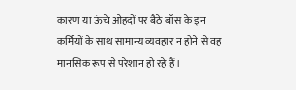कारण या ऊंचे ओहदों पर बैठे बॉस के इन कर्मियों के साथ सामान्य व्यवहार न होने से वह मानसिक रूप से परेशान हो रहे हैं।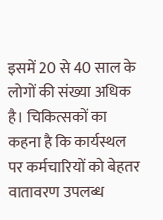इसमें 20 से 40 साल के लोगों की संख्या अधिक है। चिकित्सकों का कहना है कि कार्यस्थल पर कर्मचारियों को बेहतर वातावरण उपलब्ध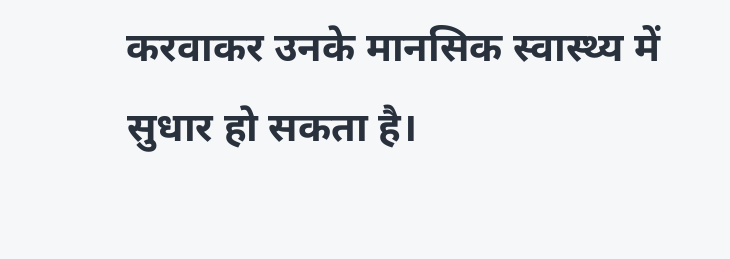करवाकर उनके मानसिक स्वास्थ्य में सुधार हो सकता है।